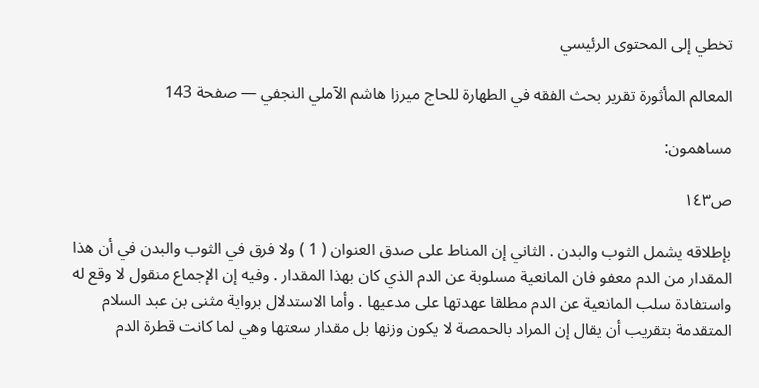تخطي إلى المحتوى الرئيسي

المعالم المأثورة تقرير بحث الفقه في الطهارة للحاج ميرزا هاشم الآملي النجفي — صفحة 143

مساهمون:

ص١٤٣

بإطلاقه يشمل الثوب والبدن . الثاني إن المناط على صدق العنوان ( 1 ) ولا فرق في الثوب والبدن في أن هذا المقدار من الدم معفو فان المانعية مسلوبة عن الدم الذي كان بهذا المقدار . وفيه إن الإجماع منقول لا وقع له واستفادة سلب المانعية عن الدم مطلقا عهدتها على مدعيها . وأما الاستدلال برواية مثنى بن عبد السلام المتقدمة بتقريب أن يقال إن المراد بالحمصة لا يكون وزنها بل مقدار سعتها وهي لما كانت قطرة الدم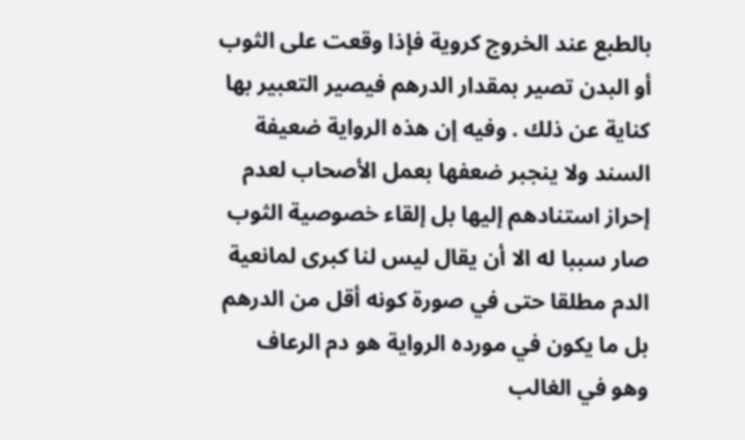بالطبع عند الخروج كروية فإذا وقعت على الثوب أو البدن تصير بمقدار الدرهم فيصير التعبير بها كناية عن ذلك . وفيه إن هذه الرواية ضعيفة السند ولا ينجبر ضعفها بعمل الأصحاب لعدم إحراز استنادهم إليها بل إلقاء خصوصية الثوب صار سببا له الا أن يقال ليس لنا كبرى لمانعية الدم مطلقا حتى في صورة كونه أقل من الدرهم بل ما يكون في مورده الرواية هو دم الرعاف وهو في الغالب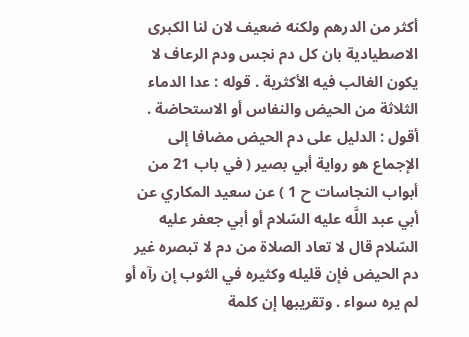أكثر من الدرهم ولكنه ضعيف لان لنا الكبرى الاصطيادية بان كل دم نجس ودم الرعاف لا يكون الغالب فيه الأكثرية . قوله : عدا الدماء الثلاثة من الحيض والنفاس أو الاستحاضة . أقول : الدليل على دم الحيض مضافا إلى الإجماع هو رواية أبي بصير ( في باب 21 من أبواب النجاسات ح 1 ) عن سعيد المكاري عن أبي عبد اللَّه عليه السّلام أو أبي جعفر عليه السّلام قال لا تعاد الصلاة من دم لا تبصره غير دم الحيض فإن قليله وكثيره في الثوب إن رآه أو لم يره سواء . وتقريبها إن كلمة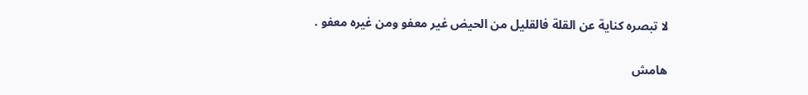لا تبصره كناية عن القلة فالقليل من الحيض غير معفو ومن غيره معفو .

هامش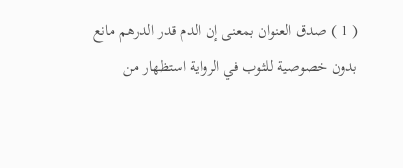( 1 ) صدق العنوان بمعنى إن الدم قدر الدرهم مانع بدون خصوصية للثوب في الرواية استظهار من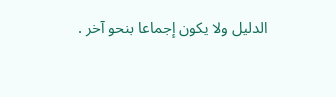الدليل ولا يكون إجماعا بنحو آخر .